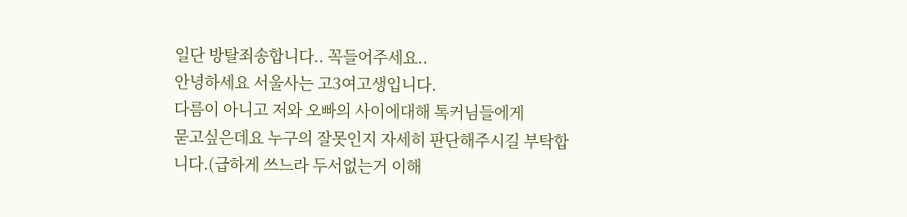일단 방탈죄송합니다.. 꼭들어주세요..
안녕하세요 서울사는 고3여고생입니다.
다름이 아니고 저와 오빠의 사이에대해 톡커님들에게
묻고싶은데요 누구의 잘못인지 자세히 판단해주시길 부탁합니다.(급하게 쓰느라 두서없는거 이해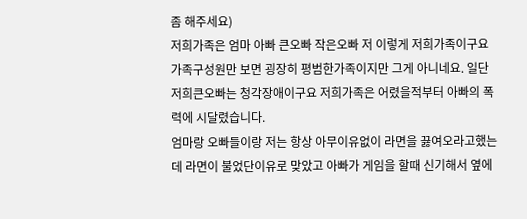좀 해주세요)
저희가족은 엄마 아빠 큰오빠 작은오빠 저 이렇게 저희가족이구요 가족구성원만 보면 굉장히 평범한가족이지만 그게 아니네요. 일단 저희큰오빠는 청각장애이구요 저희가족은 어렸을적부터 아빠의 폭력에 시달렸습니다.
엄마랑 오빠들이랑 저는 항상 아무이유없이 라면을 끓여오라고했는데 라면이 불었단이유로 맞았고 아빠가 게임을 할때 신기해서 옆에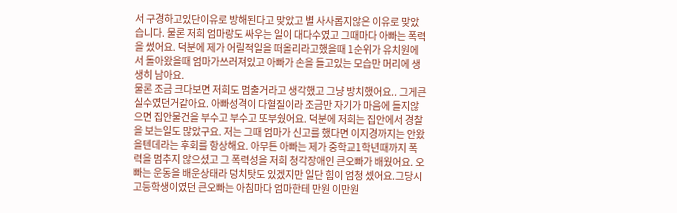서 구경하고있단이유로 방해된다고 맞았고 별 사사롭지않은 이유로 맞았습니다. 물론 저희 엄마랑도 싸우는 일이 대다수였고 그때마다 아빠는 폭력을 썼어요. 덕분에 제가 어릴적일을 떠올리라고했을때 1순위가 유치원에서 돌아왔을때 엄마가쓰러져있고 아빠가 손을 들고있는 모습만 머리에 생생히 남아요.
물론 조금 크다보면 저희도 멈출거라고 생각했고 그냥 방치했어요.. 그게큰 실수였던거같아요. 아빠성격이 다혈질이라 조금만 자기가 마음에 들지않으면 집안물건을 부수고 부수고 또부쉈어요. 덕분에 저희는 집안에서 경찰을 보는일도 많았구요. 저는 그때 엄마가 신고를 했다면 이지경까지는 안왔을텐데라는 후회를 항상해요. 아무튼 아빠는 제가 중학교1학년때까지 폭력을 멈추지 않으셨고 그 폭력성을 저희 청각장애인 큰오빠가 배웠어요. 오빠는 운동을 배운상태라 덩치탓도 있겠지만 일단 힘이 엄청 셌어요.그당시 고등학생이였던 큰오빠는 아침마다 엄마한테 만원 이만원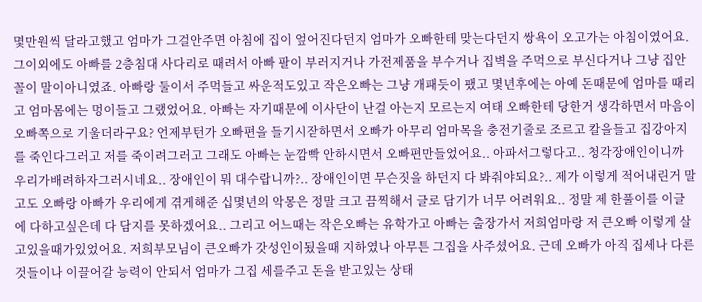몇만원씩 달라고했고 엄마가 그걸안주면 아침에 집이 엎어진다던지 엄마가 오빠한테 맞는다던지 쌍욕이 오고가는 아침이였어요. 그이외에도 아빠를 2층침대 사다리로 때려서 아빠 팔이 부러지거나 가전제품을 부수거나 집벽을 주먹으로 부신다거나 그냥 집안꼴이 말이아니였죠. 아빠랑 둘이서 주먹들고 싸운적도있고 작은오빠는 그냥 개패듯이 팼고 몇년후에는 아예 돈때문에 엄마를 때리고 엄마몸에는 멍이들고 그랬었어요. 아빠는 자기때문에 이사단이 난걸 아는지 모르는지 여태 오빠한테 당한거 생각하면서 마음이 오빠쪽으로 기울더라구요? 언제부턴가 오빠편을 들기시잗하면서 오빠가 아무리 엄마목을 충전기줄로 조르고 칼을들고 집강아지를 죽인다그러고 저를 죽이려그러고 그래도 아빠는 눈깜빡 안하시면서 오빠편만들었어요.. 아파서그렇다고.. 청각장애인이니까 우리가배려하자그러시네요.. 장애인이 뭐 대수랍니까?.. 장애인이면 무슨짓을 하던지 다 봐줘야되요?.. 제가 이렇게 적어내린거 말고도 오빠랑 아빠가 우리에게 겪게해준 십몇년의 악몽은 정말 크고 끔찍해서 글로 담기가 너무 어려워요.. 정말 제 한풀이를 이글에 다하고싶은데 다 담지를 못하겠어요.. 그리고 어느때는 작은오빠는 유학가고 아빠는 출장가서 저희엄마랑 저 큰오빠 이렇게 살고있을때가있었어요. 저희부모님이 큰오빠가 갓성인이됬을때 지하였나 아무튼 그집을 사주셨어요. 근데 오빠가 아직 집세나 다른것들이나 이끌어갈 능력이 안되서 엄마가 그집 세를주고 돈을 받고있는 상태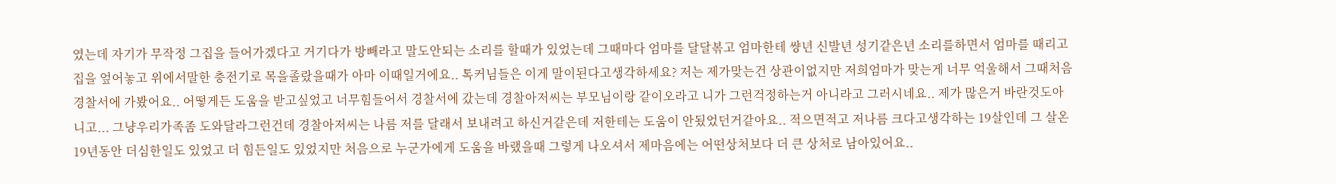였는데 자기가 무작정 그집을 들어가겠다고 거기다가 방빼라고 말도안되는 소리를 할때가 있었는데 그때마다 엄마를 달달볶고 엄마한테 썅년 신발년 성기같은년 소리를하면서 엄마를 때리고 집을 엎어놓고 위에서말한 충전기로 목을졸랐을때가 아마 이때일거에요.. 톡커님들은 이게 말이된다고생각하세요? 저는 제가맞는건 상관이없지만 저희엄마가 맞는게 너무 억울해서 그때처음 경찰서에 가봤어요.. 어떻게든 도움을 받고싶었고 너무힘들어서 경찰서에 갔는데 경찰아저씨는 부모님이랑 같이오라고 니가 그런걱정하는거 아니라고 그러시네요.. 제가 많은거 바란것도아니고... 그냥우리가족좀 도와달라그런건데 경찰아저씨는 나름 저를 달래서 보내려고 하신거같은데 저한테는 도움이 안됬었던거같아요.. 적으면적고 저나름 크다고생각하는 19살인데 그 살온 19년동안 더심한일도 있었고 더 힘든일도 있었지만 처음으로 누군가에게 도움을 바랬을때 그렇게 나오셔서 제마음에는 어떤상처보다 더 큰 상처로 남아있어요..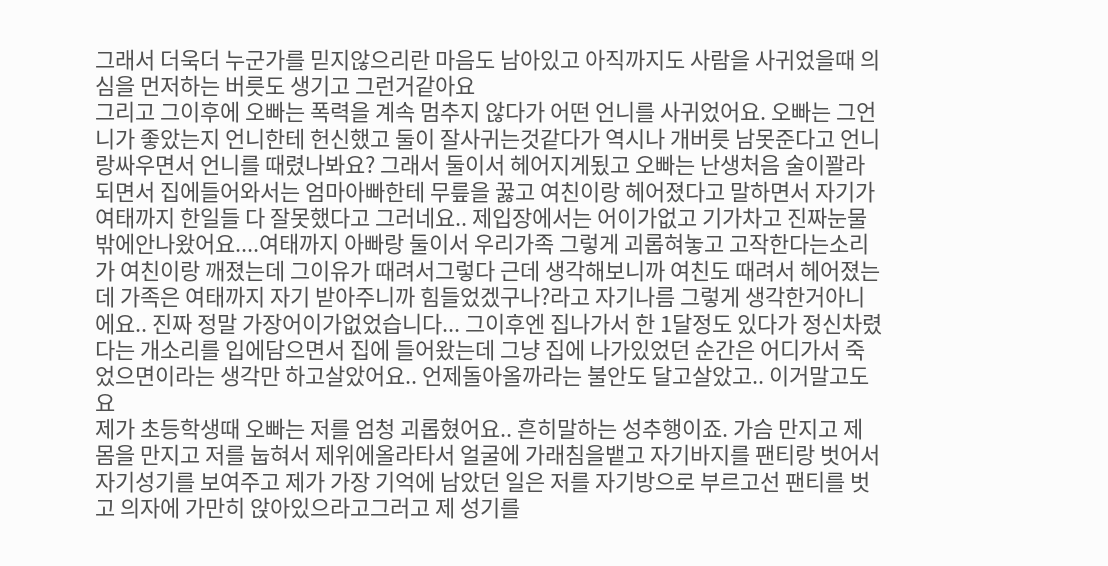그래서 더욱더 누군가를 믿지않으리란 마음도 남아있고 아직까지도 사람을 사귀었을때 의심을 먼저하는 버릇도 생기고 그런거같아요
그리고 그이후에 오빠는 폭력을 계속 멈추지 않다가 어떤 언니를 사귀었어요. 오빠는 그언니가 좋았는지 언니한테 헌신했고 둘이 잘사귀는것같다가 역시나 개버릇 남못준다고 언니랑싸우면서 언니를 때렸나봐요? 그래서 둘이서 헤어지게됬고 오빠는 난생처음 술이꽐라되면서 집에들어와서는 엄마아빠한테 무릎을 꿇고 여친이랑 헤어졌다고 말하면서 자기가 여태까지 한일들 다 잘못했다고 그러네요.. 제입장에서는 어이가없고 기가차고 진짜눈물밖에안나왔어요....여태까지 아빠랑 둘이서 우리가족 그렇게 괴롭혀놓고 고작한다는소리가 여친이랑 깨졌는데 그이유가 때려서그렇다 근데 생각해보니까 여친도 때려서 헤어졌는데 가족은 여태까지 자기 받아주니까 힘들었겠구나?라고 자기나름 그렇게 생각한거아니에요.. 진짜 정말 가장어이가없었습니다... 그이후엔 집나가서 한 1달정도 있다가 정신차렸다는 개소리를 입에담으면서 집에 들어왔는데 그냥 집에 나가있었던 순간은 어디가서 죽었으면이라는 생각만 하고살았어요.. 언제돌아올까라는 불안도 달고살았고.. 이거말고도요
제가 초등학생때 오빠는 저를 엄청 괴롭혔어요.. 흔히말하는 성추행이죠. 가슴 만지고 제몸을 만지고 저를 눕혀서 제위에올라타서 얼굴에 가래침을뱉고 자기바지를 팬티랑 벗어서 자기성기를 보여주고 제가 가장 기억에 남았던 일은 저를 자기방으로 부르고선 팬티를 벗고 의자에 가만히 앉아있으라고그러고 제 성기를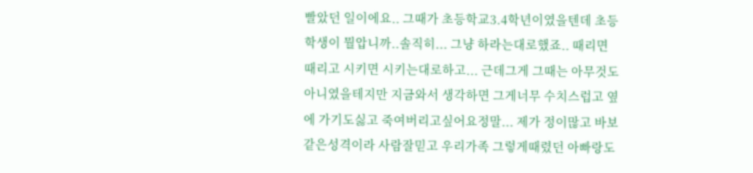빨았던 일이에요.. 그때가 초등학교3.4학년이였을텐데 초등학생이 뭘압니까..솔직히... 그냥 하라는대로했죠.. 때리면 때리고 시키면 시키는대로하고... 근데그게 그때는 아무것도 아니였을테지만 지금와서 생각하면 그게너무 수치스럽고 옆에 가기도싫고 죽여버리고싶어요정말... 제가 정이많고 바보같은성격이라 사람잘믿고 우리가족 그렇게때렸던 아빠랑도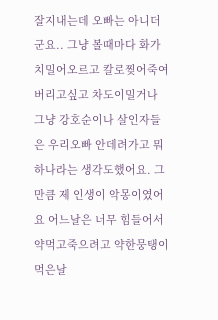잘지내는데 오빠는 아니더군요.. 그냥 볼때마다 화가치밀어오르고 칼로찢어죽여버리고싶고 차도이밀거나 그냥 강호순이나 살인자들은 우리오빠 안데려가고 뭐하나라는 생각도했어요. 그만큼 제 인생이 악몽이였어요 어느날은 너무 힘들어서 약먹고죽으려고 약한뭉탱이 먹은날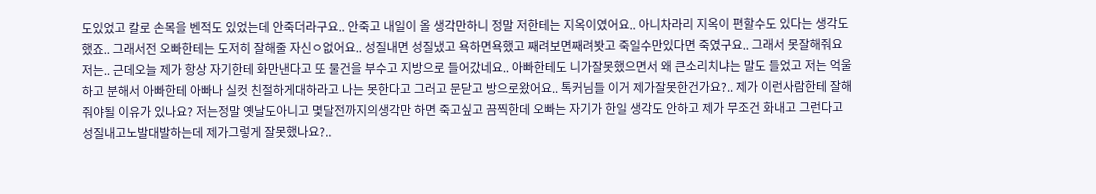도있었고 칼로 손목을 벤적도 있었는데 안죽더라구요.. 안죽고 내일이 올 생각만하니 정말 저한테는 지옥이였어요.. 아니차라리 지옥이 편할수도 있다는 생각도했죠.. 그래서전 오빠한테는 도저히 잘해줄 자신ㅇ없어요.. 성질내면 성질냈고 욕하면욕했고 째려보면째려봣고 죽일수만있다면 죽였구요.. 그래서 못잘해줘요저는.. 근데오늘 제가 항상 자기한테 화만낸다고 또 물건을 부수고 지방으로 들어갔네요.. 아빠한테도 니가잘못했으면서 왜 큰소리치냐는 말도 들었고 저는 억울하고 분해서 아빠한테 아빠나 실컷 친절하게대하라고 나는 못한다고 그러고 문닫고 방으로왔어요.. 톡커님들 이거 제가잘못한건가요?.. 제가 이런사람한테 잘해줘야될 이유가 있나요? 저는정말 옛날도아니고 몇달전까지의생각만 하면 죽고싶고 끔찍한데 오빠는 자기가 한일 생각도 안하고 제가 무조건 화내고 그런다고 성질내고노발대발하는데 제가그렇게 잘못했나요?..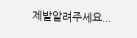제발알려주세요...